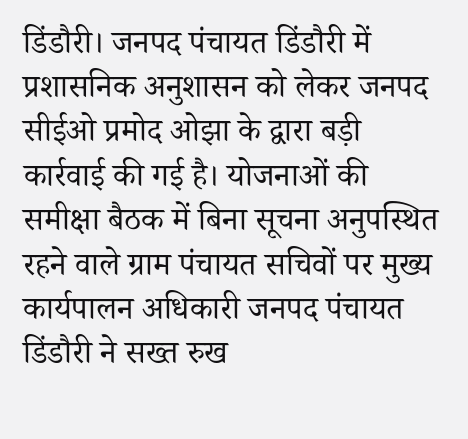डिंडौरी। जनपद पंचायत डिंडौरी में प्रशासनिक अनुशासन को लेकर जनपद सीईओ प्रमोद ओझा के द्वारा बड़ी कार्रवाई की गई है। योजनाओं की समीक्षा बैठक में बिना सूचना अनुपस्थित रहने वाले ग्राम पंचायत सचिवों पर मुख्य कार्यपालन अधिकारी जनपद पंचायत डिंडौरी ने सख्त रुख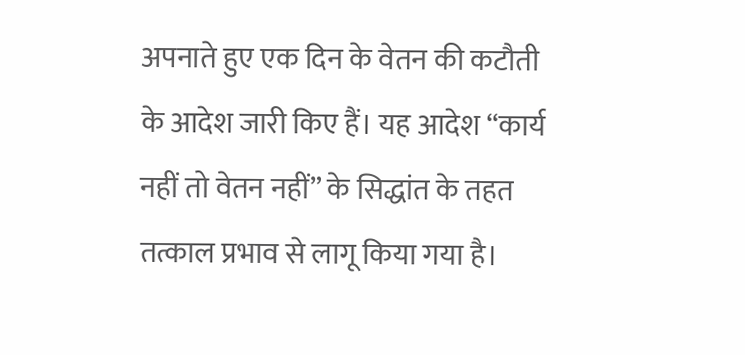अपनाते हुए एक दिन के वेतन की कटौती के आदेश जारी किए हैं। यह आदेश “कार्य नहीं तो वेतन नहीं” के सिद्धांत के तहत तत्काल प्रभाव से लागू किया गया है।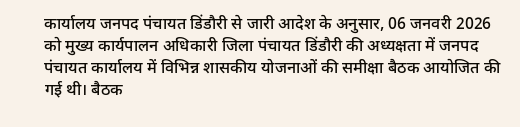कार्यालय जनपद पंचायत डिंडौरी से जारी आदेश के अनुसार, 06 जनवरी 2026 को मुख्य कार्यपालन अधिकारी जिला पंचायत डिंडौरी की अध्यक्षता में जनपद पंचायत कार्यालय में विभिन्न शासकीय योजनाओं की समीक्षा बैठक आयोजित की गई थी। बैठक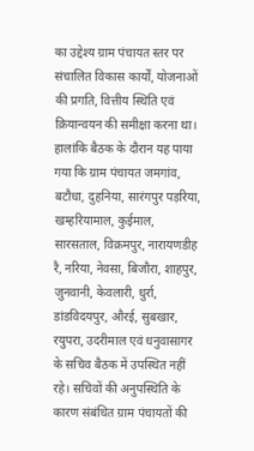का उद्देश्य ग्राम पंचायत स्तर पर संचालित विकास कार्यों, योजनाओं की प्रगति, वित्तीय स्थिति एवं क्रियान्वयन की समीक्षा करना था।
हालांकि बैठक के दौरान यह पाया गया कि ग्राम पंचायत जमगांव, बटौधा, दुहनिया, सारंगपुर पड़रिया, खम्हरियामाल, कुईमाल, सारसताल, विक्रमपुर, नारायणडीह रै, नरिया, नेवसा, बिजौरा, शाहपुर, जुनवानी, केवलारी, धुर्रा, डांडविदयपुर, औरई, सुबखार, रयुपरा, उदरीमाल एवं धनुवासागर के सचिव बैठक में उपस्थित नहीं रहे। सचिवों की अनुपस्थिति के कारण संबंधित ग्राम पंचायतों की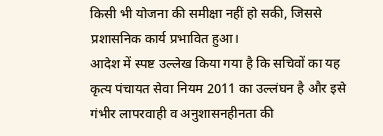किसी भी योजना की समीक्षा नहीं हो सकी, जिससे प्रशासनिक कार्य प्रभावित हुआ।
आदेश में स्पष्ट उल्लेख किया गया है कि सचिवों का यह कृत्य पंचायत सेवा नियम 2011 का उल्लंघन है और इसे गंभीर लापरवाही व अनुशासनहीनता की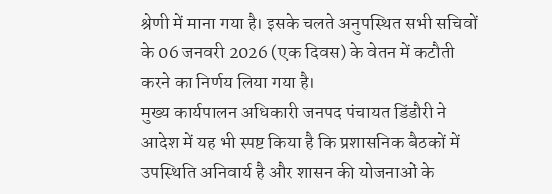श्रेणी में माना गया है। इसके चलते अनुपस्थित सभी सचिवों के 06 जनवरी 2026 (एक दिवस) के वेतन में कटौती करने का निर्णय लिया गया है।
मुख्य कार्यपालन अधिकारी जनपद पंचायत डिंडौरी ने आदेश में यह भी स्पष्ट किया है कि प्रशासनिक बैठकों में उपस्थिति अनिवार्य है और शासन की योजनाओं के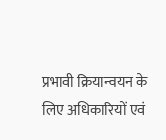प्रभावी क्रियान्वयन के लिए अधिकारियों एवं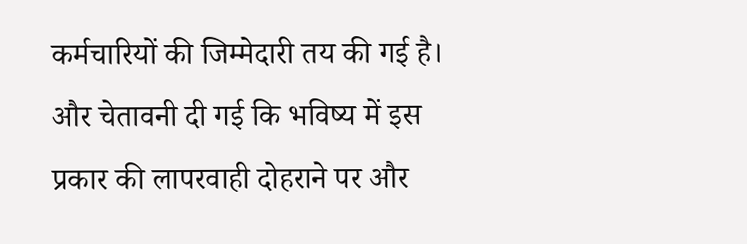कर्मचारियों की जिम्मेदारी तय की गई है। और चेतावनी दी गई कि भविष्य में इस प्रकार की लापरवाही दोहराने पर और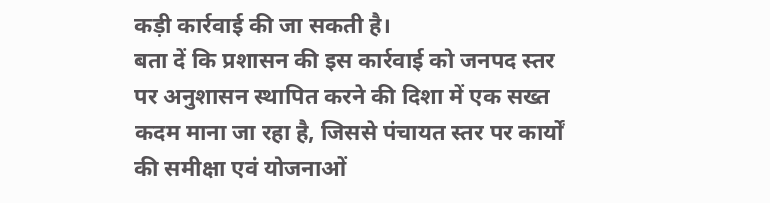कड़ी कार्रवाई की जा सकती है।
बता दें कि प्रशासन की इस कार्रवाई को जनपद स्तर पर अनुशासन स्थापित करने की दिशा में एक सख्त कदम माना जा रहा है, जिससे पंचायत स्तर पर कार्यों की समीक्षा एवं योजनाओं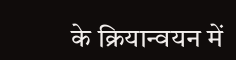के क्रियान्वयन में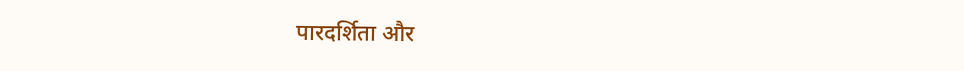पारदर्शिता और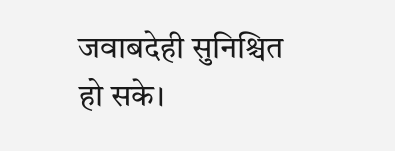जवाबदेही सुनिश्चित हो सके।